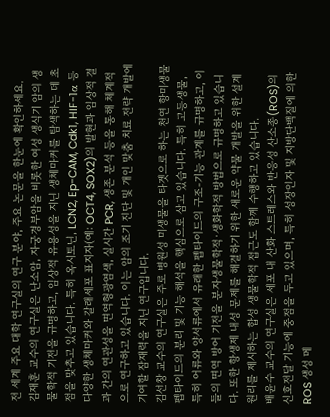전 세계 주요 대학 연구실의 연구 분야, 주요 논문을 한눈에 확인하세요.
김재훈 교수의 연구실은 난소암, 자궁경부암을 비롯한 여성 생식기 암의 생물학적 기전을 규명하고, 임상적 유용성을 지닌 생체마커를 탐색하는 데 초점을 맞추고 있습니다. 특히 옥시토닌, LCN2, Ep-CAM, Cdk1, HIF-1α 등 다양한 생체마커와 갈래세포 표지자(예: OCT4, SOX2)의 발현과 임상적 결과 간의 연관성을 면역형광염색, 실시간 PCR, 생존 분석 등을 통해 체계적으로 연구하고 있습니다. 이는 암의 조기 진단 및 개인 맞춤 치료 전략 개발에 기여할 잠재력을 지닌 연구입니다.
김선창 교수의 연구실은 주로 병원성 미생물을 타겟으로 하는 천연 항미생물 펩타이드의 분리 및 기능 해석을 핵심으로 삼고 있습니다. 특히 고등생물, 특히 어류와 양서류에서 유래한 펩타이드의 구조-기능 관계를 규명하고, 이들의 면역 방어 기전을 분자생물학적·생화학적 방법으로 규명하고 있습니다. 또한 항생제 내성 문제를 해결하기 위한 새로운 약물 개발을 위한 설계 원리를 제시하는 합성 생물학적 접근도 함께 수행하고 있습니다.
배윤수 교수의 연구실은 세포 내 산화 스트레스와 반응성 산소종(ROS)의 신호전달 기능에 중점을 두고 있으며, 특히 성장인자 및 지방단백질에 의한 ROS 생성 메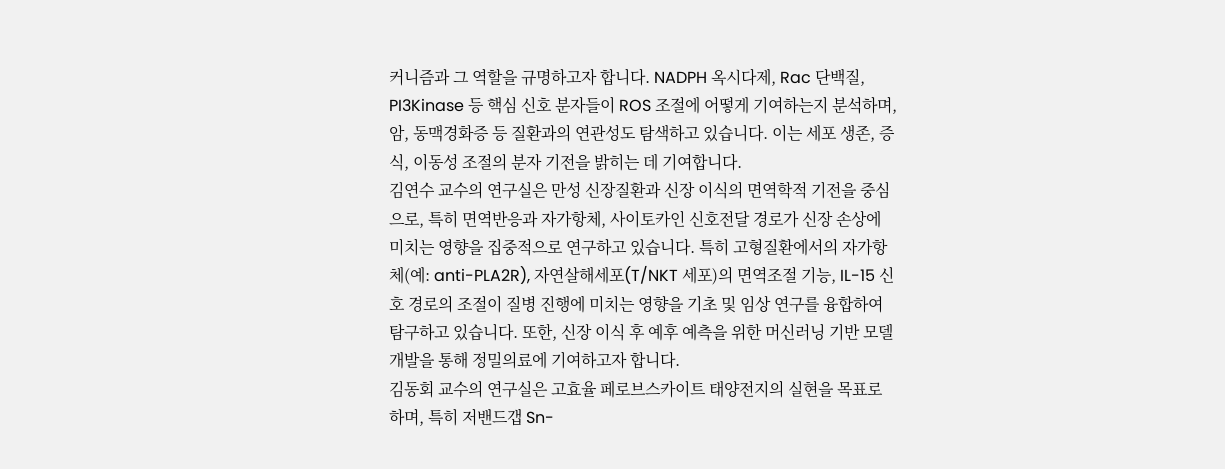커니즘과 그 역할을 규명하고자 합니다. NADPH 옥시다제, Rac 단백질, PI3Kinase 등 핵심 신호 분자들이 ROS 조절에 어떻게 기여하는지 분석하며, 암, 동맥경화증 등 질환과의 연관성도 탐색하고 있습니다. 이는 세포 생존, 증식, 이동성 조절의 분자 기전을 밝히는 데 기여합니다.
김연수 교수의 연구실은 만성 신장질환과 신장 이식의 면역학적 기전을 중심으로, 특히 면역반응과 자가항체, 사이토카인 신호전달 경로가 신장 손상에 미치는 영향을 집중적으로 연구하고 있습니다. 특히 고형질환에서의 자가항체(예: anti-PLA2R), 자연살해세포(T/NKT 세포)의 면역조절 기능, IL-15 신호 경로의 조절이 질병 진행에 미치는 영향을 기초 및 임상 연구를 융합하여 탐구하고 있습니다. 또한, 신장 이식 후 예후 예측을 위한 머신러닝 기반 모델 개발을 통해 정밀의료에 기여하고자 합니다.
김동회 교수의 연구실은 고효율 페로브스카이트 태양전지의 실현을 목표로 하며, 특히 저밴드갭 Sn-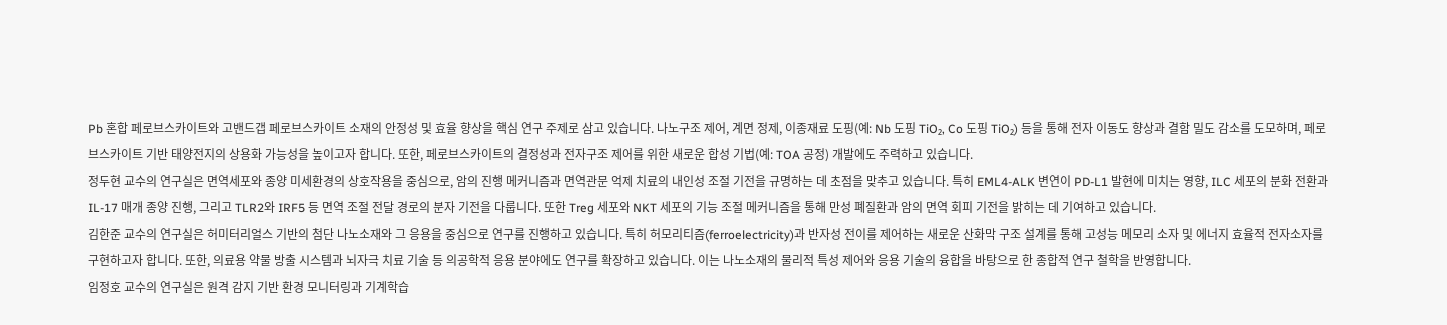Pb 혼합 페로브스카이트와 고밴드갭 페로브스카이트 소재의 안정성 및 효율 향상을 핵심 연구 주제로 삼고 있습니다. 나노구조 제어, 계면 정제, 이종재료 도핑(예: Nb 도핑 TiO₂, Co 도핑 TiO₂) 등을 통해 전자 이동도 향상과 결함 밀도 감소를 도모하며, 페로브스카이트 기반 태양전지의 상용화 가능성을 높이고자 합니다. 또한, 페로브스카이트의 결정성과 전자구조 제어를 위한 새로운 합성 기법(예: TOA 공정) 개발에도 주력하고 있습니다.
정두현 교수의 연구실은 면역세포와 종양 미세환경의 상호작용을 중심으로, 암의 진행 메커니즘과 면역관문 억제 치료의 내인성 조절 기전을 규명하는 데 초점을 맞추고 있습니다. 특히 EML4-ALK 변연이 PD-L1 발현에 미치는 영향, ILC 세포의 분화 전환과 IL-17 매개 종양 진행, 그리고 TLR2와 IRF5 등 면역 조절 전달 경로의 분자 기전을 다룹니다. 또한 Treg 세포와 NKT 세포의 기능 조절 메커니즘을 통해 만성 폐질환과 암의 면역 회피 기전을 밝히는 데 기여하고 있습니다.
김한준 교수의 연구실은 허미터리얼스 기반의 첨단 나노소재와 그 응용을 중심으로 연구를 진행하고 있습니다. 특히 허모리티즘(ferroelectricity)과 반자성 전이를 제어하는 새로운 산화막 구조 설계를 통해 고성능 메모리 소자 및 에너지 효율적 전자소자를 구현하고자 합니다. 또한, 의료용 약물 방출 시스템과 뇌자극 치료 기술 등 의공학적 응용 분야에도 연구를 확장하고 있습니다. 이는 나노소재의 물리적 특성 제어와 응용 기술의 융합을 바탕으로 한 종합적 연구 철학을 반영합니다.
임정호 교수의 연구실은 원격 감지 기반 환경 모니터링과 기계학습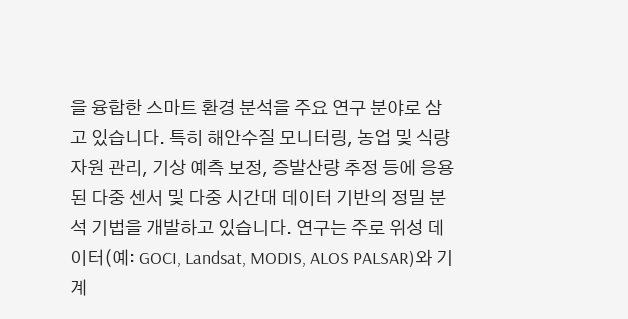을 융합한 스마트 환경 분석을 주요 연구 분야로 삼고 있습니다. 특히 해안수질 모니터링, 농업 및 식량 자원 관리, 기상 예측 보정, 증발산량 추정 등에 응용된 다중 센서 및 다중 시간대 데이터 기반의 정밀 분석 기법을 개발하고 있습니다. 연구는 주로 위성 데이터(예: GOCI, Landsat, MODIS, ALOS PALSAR)와 기계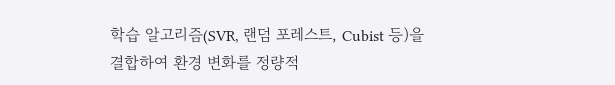학습 알고리즘(SVR, 랜덤 포레스트, Cubist 등)을 결합하여 환경 변화를 정량적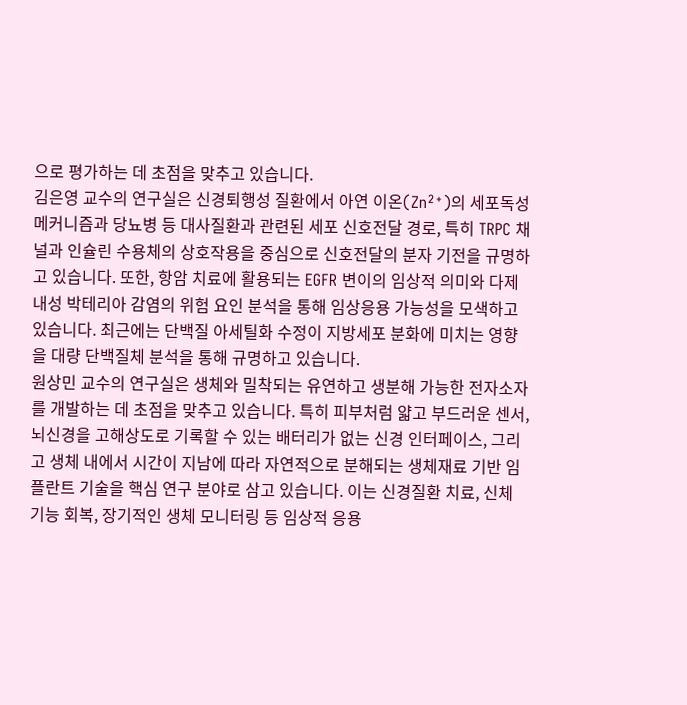으로 평가하는 데 초점을 맞추고 있습니다.
김은영 교수의 연구실은 신경퇴행성 질환에서 아연 이온(Zn²⁺)의 세포독성 메커니즘과 당뇨병 등 대사질환과 관련된 세포 신호전달 경로, 특히 TRPC 채널과 인슐린 수용체의 상호작용을 중심으로 신호전달의 분자 기전을 규명하고 있습니다. 또한, 항암 치료에 활용되는 EGFR 변이의 임상적 의미와 다제내성 박테리아 감염의 위험 요인 분석을 통해 임상응용 가능성을 모색하고 있습니다. 최근에는 단백질 아세틸화 수정이 지방세포 분화에 미치는 영향을 대량 단백질체 분석을 통해 규명하고 있습니다.
원상민 교수의 연구실은 생체와 밀착되는 유연하고 생분해 가능한 전자소자를 개발하는 데 초점을 맞추고 있습니다. 특히 피부처럼 얇고 부드러운 센서, 뇌신경을 고해상도로 기록할 수 있는 배터리가 없는 신경 인터페이스, 그리고 생체 내에서 시간이 지남에 따라 자연적으로 분해되는 생체재료 기반 임플란트 기술을 핵심 연구 분야로 삼고 있습니다. 이는 신경질환 치료, 신체 기능 회복, 장기적인 생체 모니터링 등 임상적 응용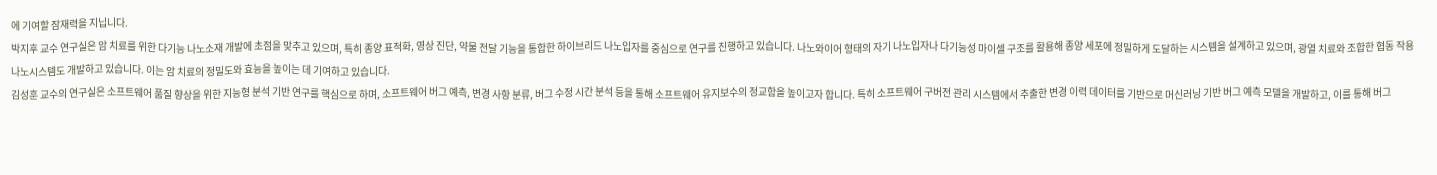에 기여할 잠재력을 지닙니다.
박지후 교수 연구실은 암 치료를 위한 다기능 나노소재 개발에 초점을 맞추고 있으며, 특히 종양 표적화, 영상 진단, 약물 전달 기능을 통합한 하이브리드 나노입자를 중심으로 연구를 진행하고 있습니다. 나노와이어 형태의 자기 나노입자나 다기능성 마이셀 구조를 활용해 종양 세포에 정밀하게 도달하는 시스템을 설계하고 있으며, 광열 치료와 조합한 협동 작용 나노시스템도 개발하고 있습니다. 이는 암 치료의 정밀도와 효능을 높이는 데 기여하고 있습니다.
김성훈 교수의 연구실은 소프트웨어 품질 향상을 위한 지능형 분석 기반 연구를 핵심으로 하며, 소프트웨어 버그 예측, 변경 사항 분류, 버그 수정 시간 분석 등을 통해 소프트웨어 유지보수의 정교함을 높이고자 합니다. 특히 소프트웨어 구버전 관리 시스템에서 추출한 변경 이력 데이터를 기반으로 머신러닝 기반 버그 예측 모델을 개발하고, 이를 통해 버그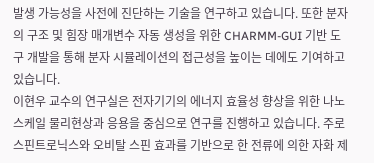발생 가능성을 사전에 진단하는 기술을 연구하고 있습니다. 또한 분자의 구조 및 힘장 매개변수 자동 생성을 위한 CHARMM-GUI 기반 도구 개발을 통해 분자 시뮬레이션의 접근성을 높이는 데에도 기여하고 있습니다.
이현우 교수의 연구실은 전자기기의 에너지 효율성 향상을 위한 나노스케일 물리현상과 응용을 중심으로 연구를 진행하고 있습니다. 주로 스핀트로닉스와 오비탈 스핀 효과를 기반으로 한 전류에 의한 자화 제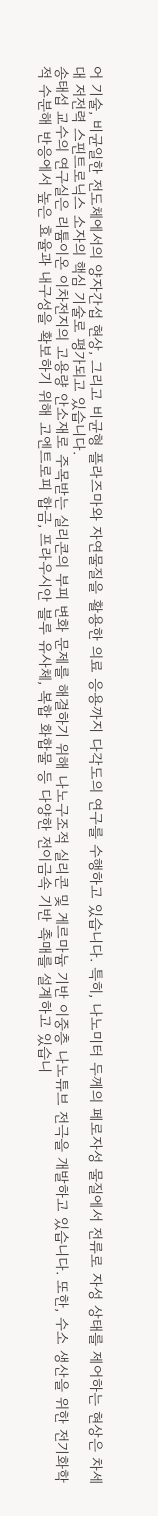어 기술, 비균일한 전도체에서의 양자간섭 현상, 그리고 비균형 플라즈마와 자연물질을 활용한 의료 응용까지 다각도의 연구를 수행하고 있습니다. 특히, 나노미터 두께의 페로자성 물질에서 전류로 자성 상태를 제어하는 현상은 차세대 저전력 스핀트로닉스 소자의 핵심 기술로 평가되고 있습니다.
송태섭 교수의 연구실은 리튬이온 이차전지의 고용량 안소재로 주목받는 실리콘의 부피 변화 문제를 해결하기 위해 나노구조적 실리콘 및 게르마늄 기반 이중층 나노튜브 전극을 개발하고 있습니다. 또한, 수소 생산을 위한 전기화학적 수분해 반응에서 높은 효율과 내구성을 확보하기 위해 고엔트로피 합금, 프라우시안 블루 유사체, 복합 화합물 등 다양한 전이금속 기반 촉매를 설계하고 있습니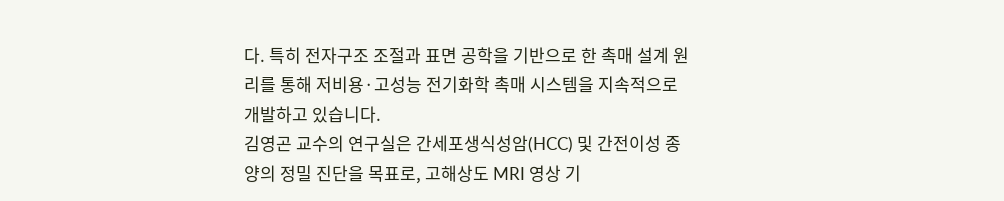다. 특히 전자구조 조절과 표면 공학을 기반으로 한 촉매 설계 원리를 통해 저비용·고성능 전기화학 촉매 시스템을 지속적으로 개발하고 있습니다.
김영곤 교수의 연구실은 간세포생식성암(HCC) 및 간전이성 종양의 정밀 진단을 목표로, 고해상도 MRI 영상 기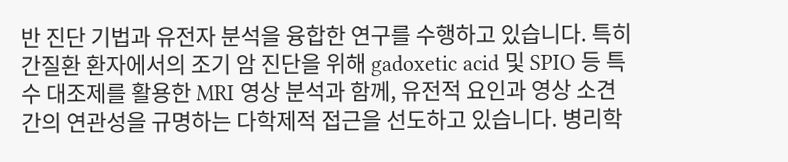반 진단 기법과 유전자 분석을 융합한 연구를 수행하고 있습니다. 특히 간질환 환자에서의 조기 암 진단을 위해 gadoxetic acid 및 SPIO 등 특수 대조제를 활용한 MRI 영상 분석과 함께, 유전적 요인과 영상 소견 간의 연관성을 규명하는 다학제적 접근을 선도하고 있습니다. 병리학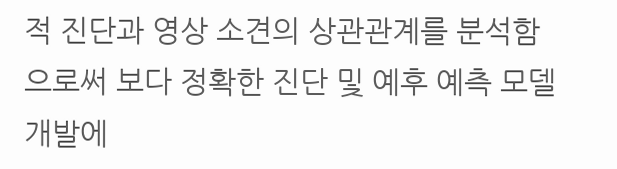적 진단과 영상 소견의 상관관계를 분석함으로써 보다 정확한 진단 및 예후 예측 모델 개발에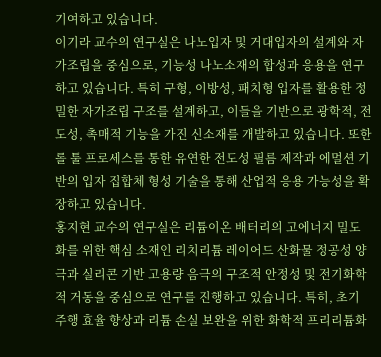기여하고 있습니다.
이기라 교수의 연구실은 나노입자 및 거대입자의 설계와 자가조립을 중심으로, 기능성 나노소재의 합성과 응용을 연구하고 있습니다. 특히 구형, 이방성, 패치형 입자를 활용한 정밀한 자가조립 구조를 설계하고, 이들을 기반으로 광학적, 전도성, 촉매적 기능을 가진 신소재를 개발하고 있습니다. 또한 롤 툴 프로세스를 통한 유연한 전도성 필름 제작과 에멀션 기반의 입자 집합체 형성 기술을 통해 산업적 응용 가능성을 확장하고 있습니다.
홍지현 교수의 연구실은 리튬이온 배터리의 고에너지 밀도화를 위한 핵심 소재인 리치리튬 레이어드 산화물 정공성 양극과 실리콘 기반 고용량 음극의 구조적 안정성 및 전기화학적 거동을 중심으로 연구를 진행하고 있습니다. 특히, 초기 주행 효율 향상과 리튬 손실 보완을 위한 화학적 프리리튬화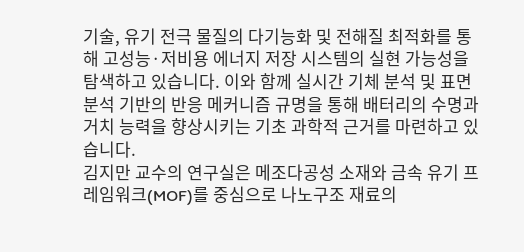기술, 유기 전극 물질의 다기능화 및 전해질 최적화를 통해 고성능·저비용 에너지 저장 시스템의 실현 가능성을 탐색하고 있습니다. 이와 함께 실시간 기체 분석 및 표면 분석 기반의 반응 메커니즘 규명을 통해 배터리의 수명과 거치 능력을 향상시키는 기초 과학적 근거를 마련하고 있습니다.
김지만 교수의 연구실은 메조다공성 소재와 금속 유기 프레임워크(MOF)를 중심으로 나노구조 재료의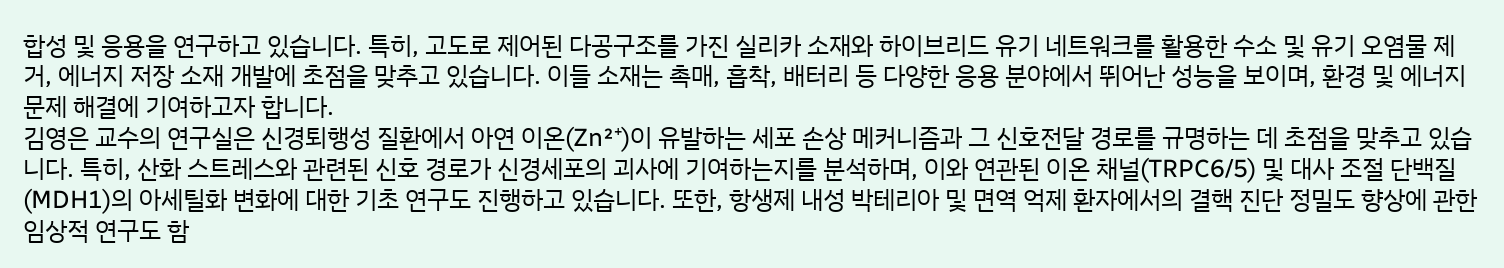합성 및 응용을 연구하고 있습니다. 특히, 고도로 제어된 다공구조를 가진 실리카 소재와 하이브리드 유기 네트워크를 활용한 수소 및 유기 오염물 제거, 에너지 저장 소재 개발에 초점을 맞추고 있습니다. 이들 소재는 촉매, 흡착, 배터리 등 다양한 응용 분야에서 뛰어난 성능을 보이며, 환경 및 에너지 문제 해결에 기여하고자 합니다.
김영은 교수의 연구실은 신경퇴행성 질환에서 아연 이온(Zn²⁺)이 유발하는 세포 손상 메커니즘과 그 신호전달 경로를 규명하는 데 초점을 맞추고 있습니다. 특히, 산화 스트레스와 관련된 신호 경로가 신경세포의 괴사에 기여하는지를 분석하며, 이와 연관된 이온 채널(TRPC6/5) 및 대사 조절 단백질(MDH1)의 아세틸화 변화에 대한 기초 연구도 진행하고 있습니다. 또한, 항생제 내성 박테리아 및 면역 억제 환자에서의 결핵 진단 정밀도 향상에 관한 임상적 연구도 함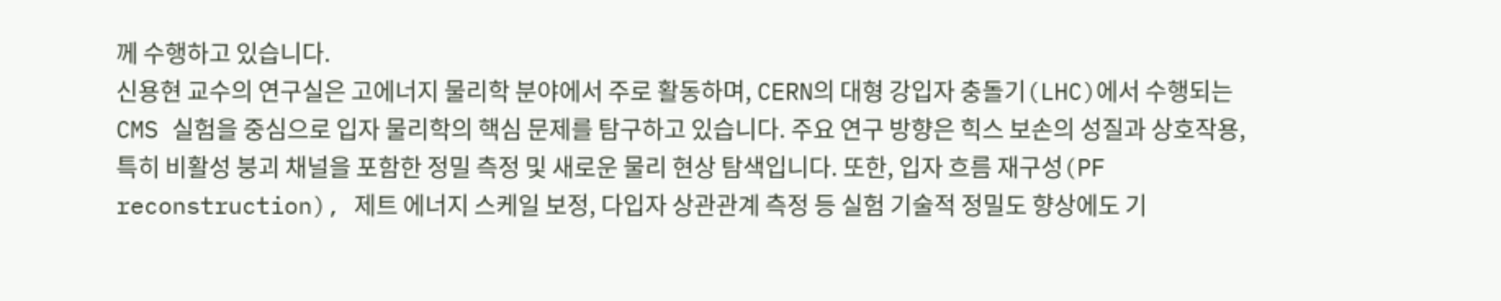께 수행하고 있습니다.
신용현 교수의 연구실은 고에너지 물리학 분야에서 주로 활동하며, CERN의 대형 강입자 충돌기(LHC)에서 수행되는 CMS 실험을 중심으로 입자 물리학의 핵심 문제를 탐구하고 있습니다. 주요 연구 방향은 힉스 보손의 성질과 상호작용, 특히 비활성 붕괴 채널을 포함한 정밀 측정 및 새로운 물리 현상 탐색입니다. 또한, 입자 흐름 재구성(PF reconstruction), 제트 에너지 스케일 보정, 다입자 상관관계 측정 등 실험 기술적 정밀도 향상에도 기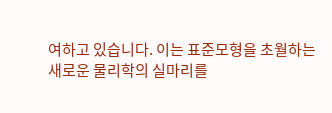여하고 있습니다. 이는 표준모형을 초월하는 새로운 물리학의 실마리를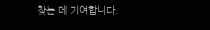찾는 데 기여합니다.